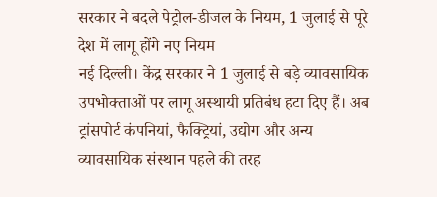सरकार ने बदले पेट्रोल-डीजल के नियम, 1 जुलाई से पूरे देश में लागू होंगे नए नियम
नई दिल्ली। केंद्र सरकार ने 1 जुलाई से बड़े व्यावसायिक उपभोक्ताओं पर लागू अस्थायी प्रतिबंध हटा दिए हैं। अब ट्रांसपोर्ट कंपनियां, फैक्ट्रियां, उद्योग और अन्य व्यावसायिक संस्थान पहले की तरह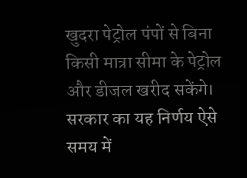खुदरा पेट्रोल पंपों से बिना किसी मात्रा सीमा के पेट्रोल और डीजल खरीद सकेंगे।
सरकार का यह निर्णय ऐसे समय में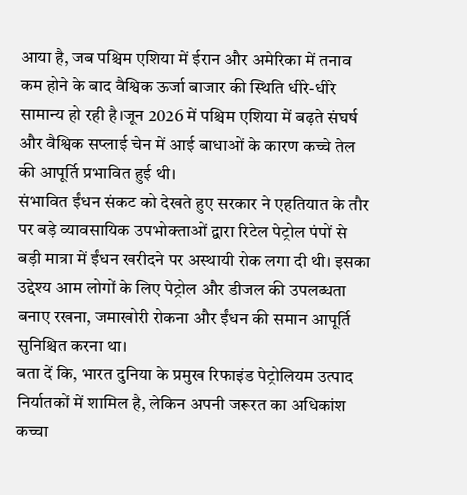आया है, जब पश्चिम एशिया में ईरान और अमेरिका में तनाव कम होने के बाद वैश्विक ऊर्जा बाजार की स्थिति धीरे-धीरे सामान्य हो रही है।जून 2026 में पश्चिम एशिया में बढ़ते संघर्ष और वैश्विक सप्लाई चेन में आई बाधाओं के कारण कच्चे तेल की आपूर्ति प्रभावित हुई थी।
संभावित ईंधन संकट को देखते हुए सरकार ने एहतियात के तौर पर बड़े व्यावसायिक उपभोक्ताओं द्वारा रिटेल पेट्रोल पंपों से बड़ी मात्रा में ईंधन खरीदने पर अस्थायी रोक लगा दी थी। इसका उद्देश्य आम लोगों के लिए पेट्रोल और डीजल की उपलब्धता बनाए रखना, जमाखोरी रोकना और ईंधन की समान आपूर्ति सुनिश्चित करना था।
बता दें कि, भारत दुनिया के प्रमुख रिफाइंड पेट्रोलियम उत्पाद निर्यातकों में शामिल है, लेकिन अपनी जरूरत का अधिकांश कच्चा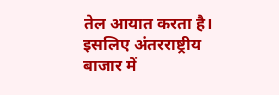तेल आयात करता है। इसलिए अंतरराष्ट्रीय बाजार में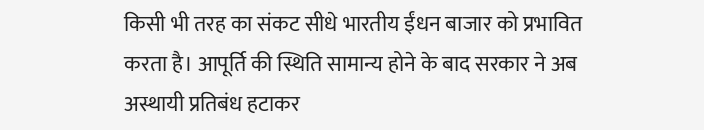किसी भी तरह का संकट सीधे भारतीय ईंधन बाजार को प्रभावित करता है। आपूर्ति की स्थिति सामान्य होने के बाद सरकार ने अब अस्थायी प्रतिबंध हटाकर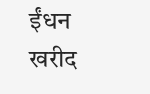ईंधन खरीद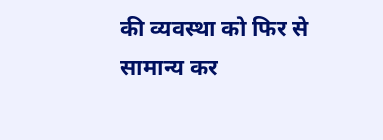की व्यवस्था को फिर से सामान्य कर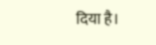दिया है।